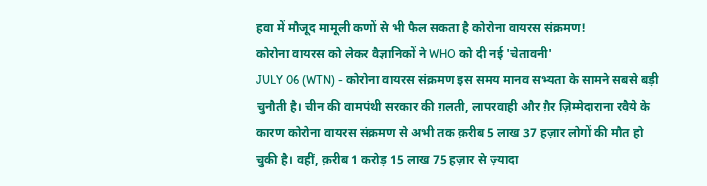हवा में मौजूद मामूली कणों से भी फैल सकता है कोरोना वायरस संक्रमण!
कोरोना वायरस को लेकर वैज्ञानिकों ने WHO को दी नई 'चेतावनी'
JULY 06 (WTN) - कोरोना वायरस संक्रमण इस समय मानव सभ्यता के सामने सबसे बड़ी चुनौती है। चीन की वामपंथी सरकार की ग़लती, लापरवाही और ग़ैर ज़िम्मेदाराना रवैये के कारण कोरोना वायरस संक्रमण से अभी तक क़रीब 5 लाख 37 हज़ार लोगों की मौत हो चुकी है। वहीं, क़रीब 1 करोड़ 15 लाख 75 हज़ार से ज़्यादा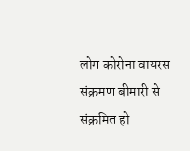लोग कोरोना वायरस संक्रमण बीमारी से संक्रमित हो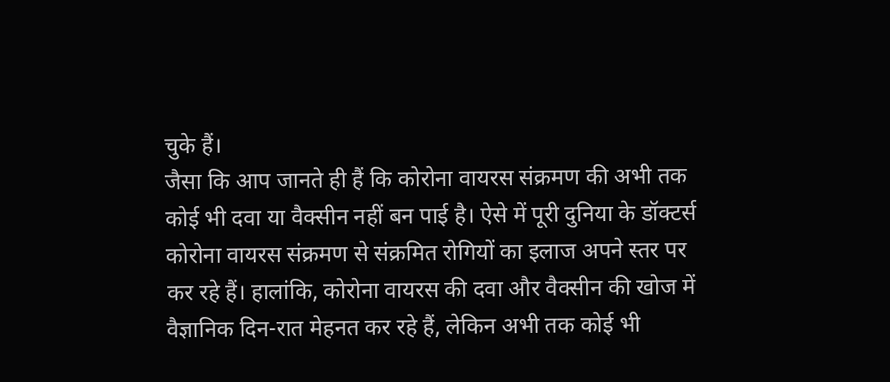चुके हैं।
जैसा कि आप जानते ही हैं कि कोरोना वायरस संक्रमण की अभी तक कोई भी दवा या वैक्सीन नहीं बन पाई है। ऐसे में पूरी दुनिया के डॉक्टर्स कोरोना वायरस संक्रमण से संक्रमित रोगियों का इलाज अपने स्तर पर कर रहे हैं। हालांकि, कोरोना वायरस की दवा और वैक्सीन की खोज में वैज्ञानिक दिन-रात मेहनत कर रहे हैं, लेकिन अभी तक कोई भी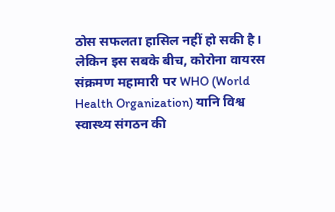ठोस सफलता हासिल नहीं हो सकी है।
लेकिन इस सबके बीच, कोरोना वायरस संक्रमण महामारी पर WHO (World Health Organization) यानि विश्व स्वास्थ्य संगठन की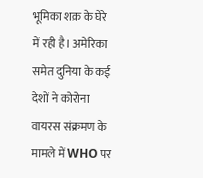भूमिका शक़ के घेरे में रही है। अमेरिका समेत दुनिया के कई देशों ने कोरोना वायरस संक्रमण के मामले में WHO पर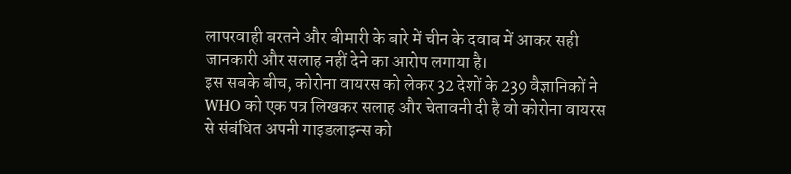लापरवाही बरतने और बीमारी के बारे में चीन के दवाब में आकर सही जानकारी और सलाह नहीं देने का आरोप लगाया है।
इस सबके बीच, कोरोना वायरस को लेकर 32 देशों के 239 वैज्ञानिकों ने WHO को एक पत्र लिखकर सलाह और चेतावनी दी है वो कोरोना वायरस से संबंधित अपनी गाइडलाइन्स को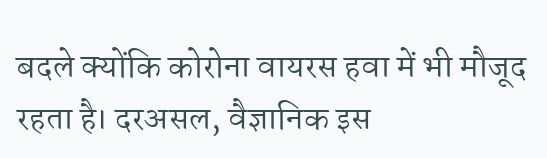बदले क्योंकि कोरोना वायरस हवा में भी मौजूद रहता है। दरअसल, वैज्ञानिक इस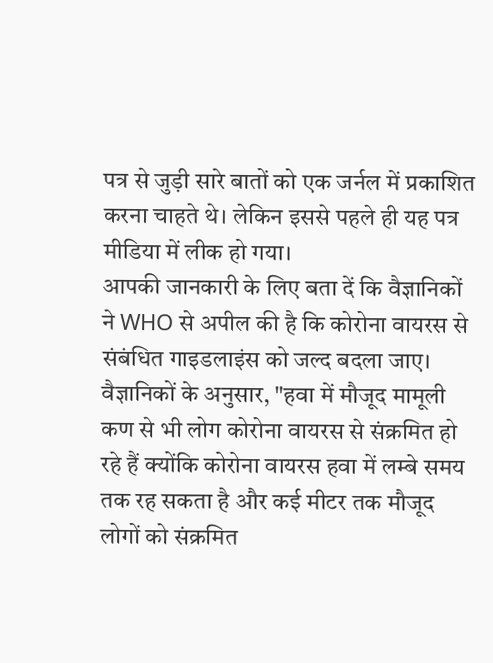पत्र से जुड़ी सारे बातों को एक जर्नल में प्रकाशित करना चाहते थे। लेकिन इससे पहले ही यह पत्र मीडिया में लीक हो गया।
आपकी जानकारी के लिए बता दें कि वैज्ञानिकों ने WHO से अपील की है कि कोरोना वायरस से संबंधित गाइडलाइंस को जल्द बदला जाए। वैज्ञानिकों के अनुसार, "हवा में मौजूद मामूली कण से भी लोग कोरोना वायरस से संक्रमित हो रहे हैं क्योंकि कोरोना वायरस हवा में लम्बे समय तक रह सकता है और कई मीटर तक मौजूद लोगों को संक्रमित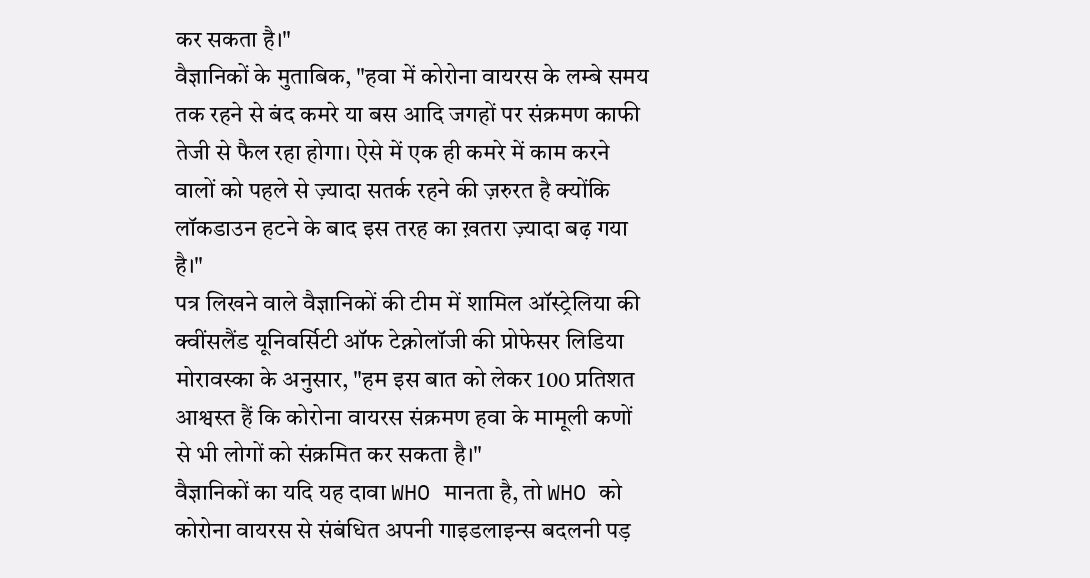कर सकता है।"
वैज्ञानिकों के मुताबिक, "हवा में कोरोना वायरस के लम्बे समय तक रहने से बंद कमरे या बस आदि जगहों पर संक्रमण काफी तेजी से फैल रहा होगा। ऐसे में एक ही कमरे में काम करने वालों को पहले से ज़्यादा सतर्क रहने की ज़रुरत है क्योंकि लॉकडाउन हटने के बाद इस तरह का ख़तरा ज़्यादा बढ़ गया है।"
पत्र लिखने वाले वैज्ञानिकों की टीम में शामिल ऑस्ट्रेलिया की क्वींसलैंड यूनिवर्सिटी ऑफ टेक्नोलॉजी की प्रोफेसर लिडिया मोरावस्का के अनुसार, "हम इस बात को लेकर 100 प्रतिशत आश्वस्त हैं कि कोरोना वायरस संक्रमण हवा के मामूली कणों से भी लोगों को संक्रमित कर सकता है।"
वैज्ञानिकों का यदि यह दावा WHO मानता है, तो WHO को कोरोना वायरस से संबंधित अपनी गाइडलाइन्स बदलनी पड़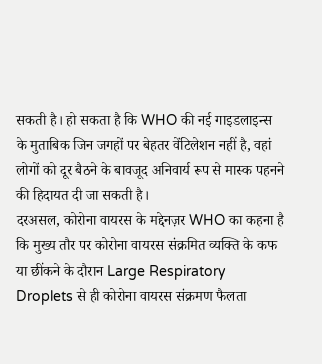सकती है। हो सकता है कि WHO की नई गाइडलाइन्स के मुताबिक जिन जगहों पर बेहतर वेंटिलेशन नहीं है, वहां लोगों को दूर बैठने के बावजूद अनिवार्य रूप से मास्क पहनने की हिदायत दी जा सकती है।
दरअसल, कोरोना वायरस के मद्देनज़र WHO का कहना है कि मुख्य तौर पर कोरोना वायरस संक्रमित व्यक्ति के कफ या छींकने के दौरान Large Respiratory Droplets से ही कोरोना वायरस संक्रमण फैलता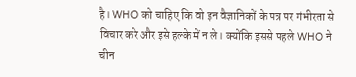है। WHO को चाहिए कि वो इन वैज्ञानिकों के पत्र पर गंभीरता से विचार करे और इसे हल्के में न ले। क्योंकि इससे पहले WHO ने चीन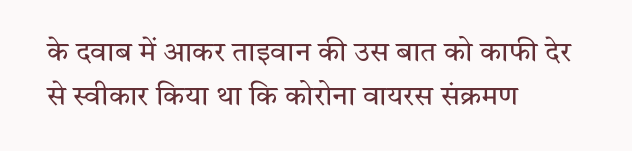के दवाब में आकर ताइवान की उस बात को काफी देर से स्वीकार किया था कि कोरोना वायरस संक्रमण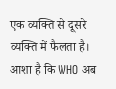एक व्यक्ति से दूसरे व्यक्ति में फैलता है। आशा है कि WHO अब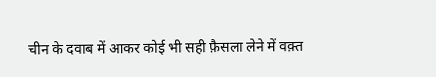चीन के दवाब में आकर कोई भी सही फ़ैसला लेने में वक़्त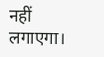नहीं लगाएगा।